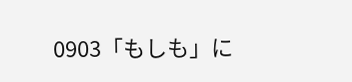0903「もしも」に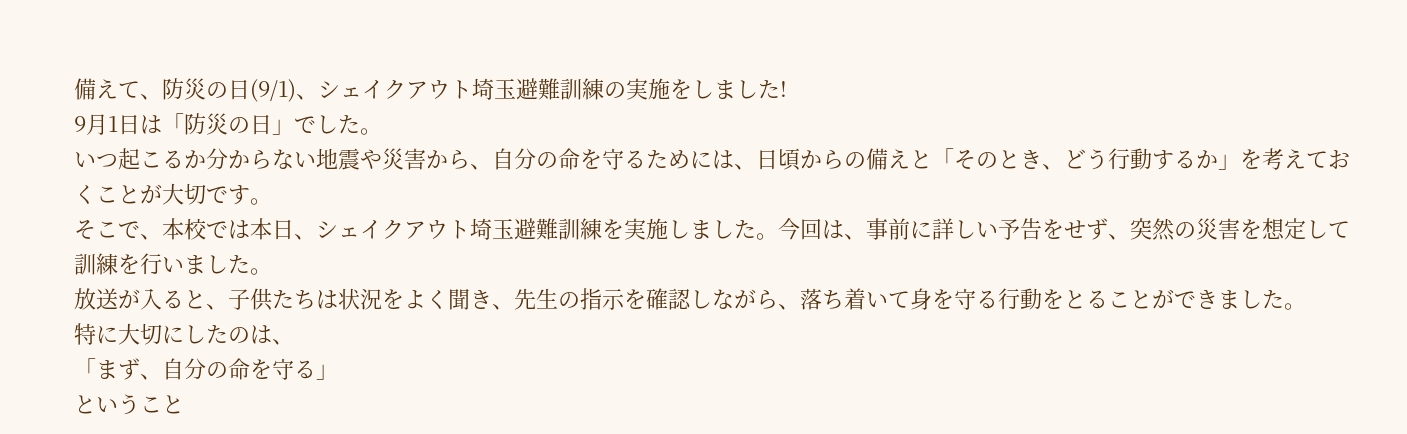備えて、防災の日(9/1)、シェイクアウト埼玉避難訓練の実施をしました!
9月1日は「防災の日」でした。
いつ起こるか分からない地震や災害から、自分の命を守るためには、日頃からの備えと「そのとき、どう行動するか」を考えておくことが大切です。
そこで、本校では本日、シェイクアウト埼玉避難訓練を実施しました。今回は、事前に詳しい予告をせず、突然の災害を想定して訓練を行いました。
放送が入ると、子供たちは状況をよく聞き、先生の指示を確認しながら、落ち着いて身を守る行動をとることができました。
特に大切にしたのは、
「まず、自分の命を守る」
ということ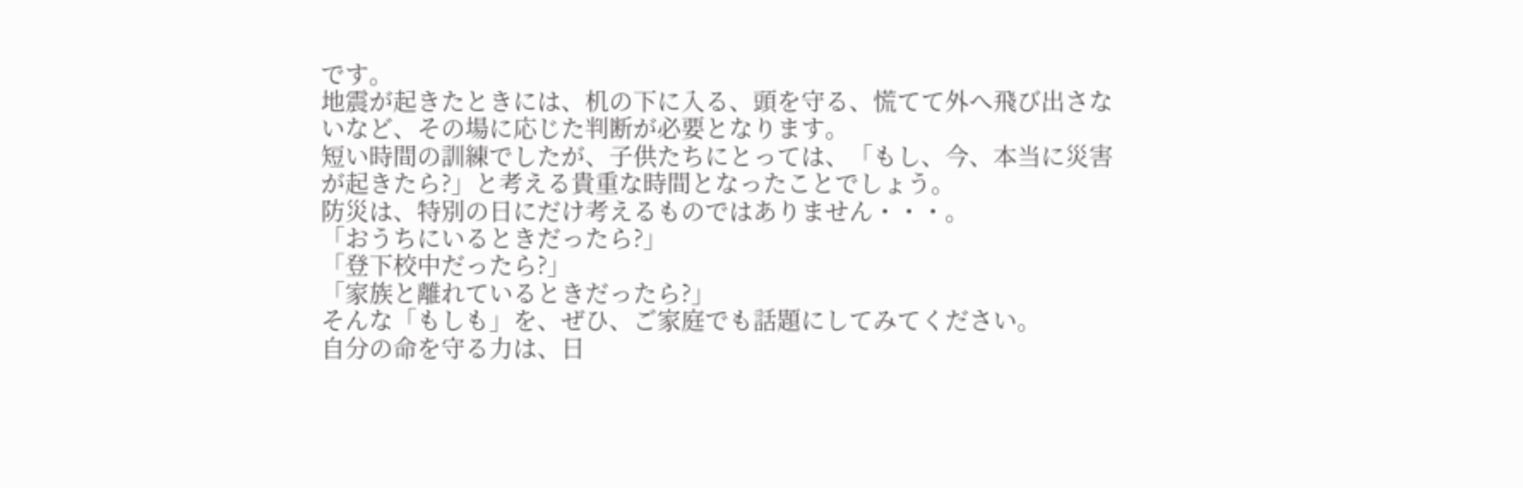です。
地震が起きたときには、机の下に入る、頭を守る、慌てて外へ飛び出さないなど、その場に応じた判断が必要となります。
短い時間の訓練でしたが、子供たちにとっては、「もし、今、本当に災害が起きたら?」と考える貴重な時間となったことでしょう。
防災は、特別の日にだけ考えるものではありません・・・。
「おうちにいるときだったら?」
「登下校中だったら?」
「家族と離れているときだったら?」
そんな「もしも」を、ぜひ、ご家庭でも話題にしてみてください。
自分の命を守る力は、日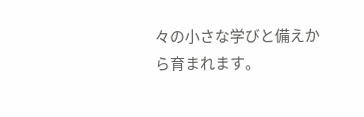々の小さな学びと備えから育まれます。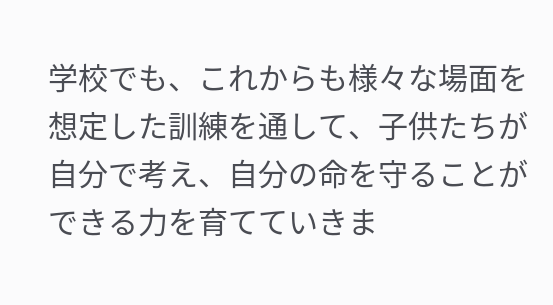学校でも、これからも様々な場面を想定した訓練を通して、子供たちが自分で考え、自分の命を守ることができる力を育てていきま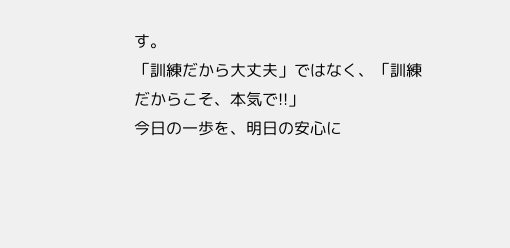す。
「訓練だから大丈夫」ではなく、「訓練だからこそ、本気で!!」
今日の一歩を、明日の安心に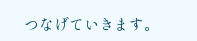つなげていきます。